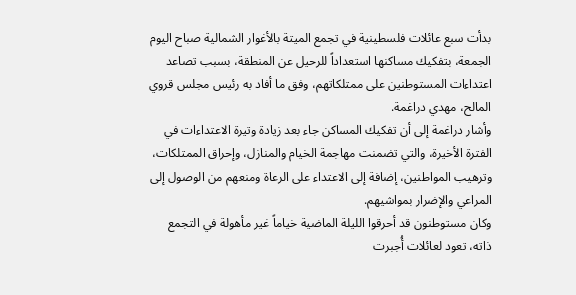بدأت سبع عائلات فلسطينية في تجمع الميتة بالأغوار الشمالية صباح اليوم الجمعة، بتفكيك مساكنها استعداداً للرحيل عن المنطقة، بسبب تصاعد اعتداءات المستوطنين على ممتلكاتهم، وفق ما أفاد به رئيس مجلس قروي المالح، مهدي دراغمة.
وأشار دراغمة إلى أن تفكيك المساكن جاء بعد زيادة وتيرة الاعتداءات في الفترة الأخيرة، والتي تضمنت مهاجمة الخيام والمنازل، وإحراق الممتلكات، وترهيب المواطنين، إضافة إلى الاعتداء على الرعاة ومنعهم من الوصول إلى المراعي والإضرار بمواشيهم.
وكان مستوطنون قد أحرقوا الليلة الماضية خياماً غير مأهولة في التجمع ذاته، تعود لعائلات أُجبرت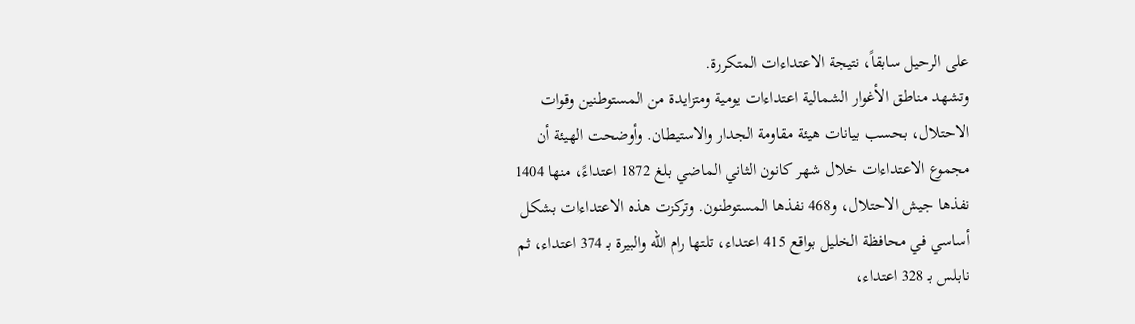على الرحيل سابقاً، نتيجة الاعتداءات المتكررة.
وتشهد مناطق الأغوار الشمالية اعتداءات يومية ومتزايدة من المستوطنين وقوات الاحتلال، بحسب بيانات هيئة مقاومة الجدار والاستيطان. وأوضحت الهيئة أن مجموع الاعتداءات خلال شهر كانون الثاني الماضي بلغ 1872 اعتداءً، منها 1404 نفذها جيش الاحتلال، و468 نفذها المستوطنون. وتركزت هذه الاعتداءات بشكل أساسي في محافظة الخليل بواقع 415 اعتداء، تلتها رام الله والبيرة بـ 374 اعتداء، ثم نابلس بـ 328 اعتداء،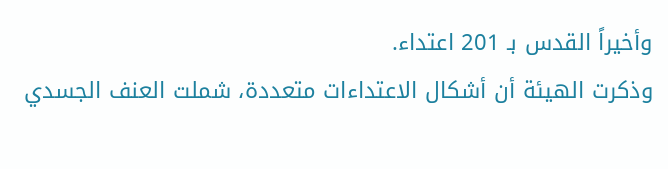وأخيراً القدس بـ 201 اعتداء.
وذكرت الهيئة أن أشكال الاعتداءات متعددة، شملت العنف الجسدي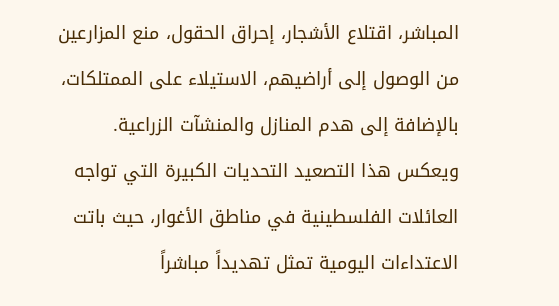المباشر، اقتلاع الأشجار، إحراق الحقول، منع المزارعين من الوصول إلى أراضيهم، الاستيلاء على الممتلكات، بالإضافة إلى هدم المنازل والمنشآت الزراعية.
ويعكس هذا التصعيد التحديات الكبيرة التي تواجه العائلات الفلسطينية في مناطق الأغوار، حيث باتت الاعتداءات اليومية تمثل تهديداً مباشراً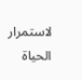لاستمرار الحياة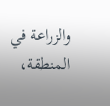والزراعة في المنطقة،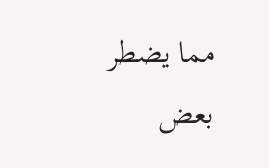مما يضطر بعض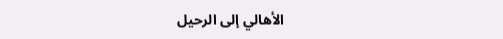الأهالي إلى الرحيل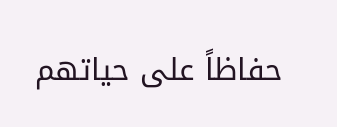حفاظاً على حياتهم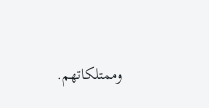وممتلكاتهم.